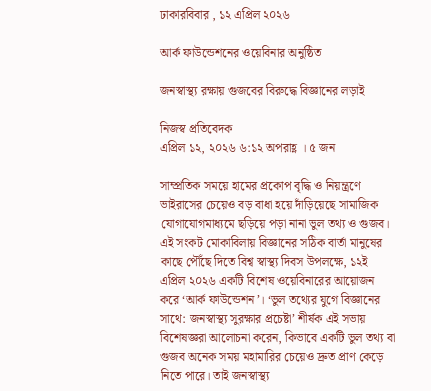ঢাকারবিবার , ১২ এপ্রিল ২০২৬

আর্ক ফাউন্ডেশনের ওয়েবিনার অনুষ্ঠিত

জনস্বাস্থ্য রক্ষায় গুজবের বিরুদ্ধে বিজ্ঞানের লড়াই

নিজস্ব প্রতিবেদক
এপ্রিল ১২, ২০২৬ ৬:১২ অপরাহ্ণ । ৫ জন

সাম্প্রতিক সময়ে হামের প্রকোপ বৃদ্ধি ও নিয়ন্ত্রণে ভাইরাসের চেয়েও বড় বাধা হয়ে দাঁড়িয়েছে সামাজিক যোগাযোগমাধ্যমে ছড়িয়ে পড়া নানা ভুল তথ্য ও গুজব। এই সংকট মোকাবিলায় বিজ্ঞানের সঠিক বার্তা মানুষের কাছে পৌঁছে দিতে বিশ্ব স্বাস্থ্য দিবস উপলক্ষে, ১২ই এপ্রিল ২০২৬ একটি বিশেষ ওয়েবিনারের আয়োজন করে ‘আর্ক ফাউন্ডেশন’। ‘ভুল তথ্যের যুগে বিজ্ঞানের সাথে: জনস্বাস্থ্য সুরক্ষার প্রচেষ্টা’ শীর্ষক এই সভায় বিশেষজ্ঞরা আলোচনা করেন, কিভাবে একটি ভুল তথ্য বা গুজব অনেক সময় মহামারির চেয়েও দ্রুত প্রাণ কেড়ে নিতে পারে। তাই জনস্বাস্থ্য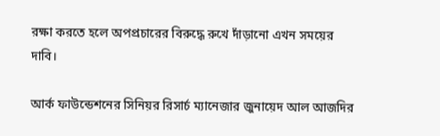রক্ষা করতে হলে অপপ্রচারের বিরুদ্ধে রুখে দাঁড়ানো এখন সময়ের দাবি।

আর্ক ফাউন্ডেশনের সিনিয়র রিসার্চ ম্যানেজার জুনায়েদ আল আজদির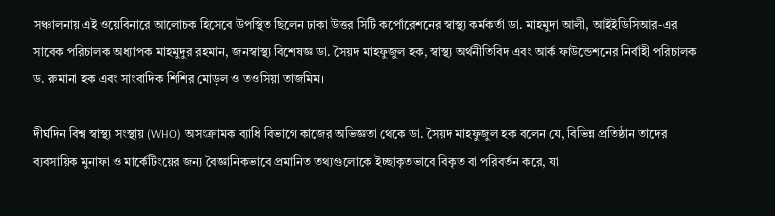সঞ্চালনায় এই ওয়েবিনারে আলোচক হিসেবে উপস্থিত ছিলেন ঢাকা উত্তর সিটি কর্পোরেশনের স্বাস্থ্য কর্মকর্তা ডা. মাহমুদা আলী, আইইডিসিআর-এর সাবেক পরিচালক অধ্যাপক মাহমুদুর রহমান, জনস্বাস্থ্য বিশেষজ্ঞ ডা. সৈয়দ মাহফুজুল হক, স্বাস্থ্য অর্থনীতিবিদ এবং আর্ক ফাউন্ডেশনের নির্বাহী পরিচালক ড. রুমানা হক এবং সাংবাদিক শিশির মোড়ল ও তওসিয়া তাজমিম।

দীর্ঘদিন বিশ্ব স্বাস্থ্য সংস্থায় (WHO) অসংক্রামক ব্যাধি বিভাগে কাজের অভিজ্ঞতা থেকে ডা. সৈয়দ মাহফুজুল হক বলেন যে, বিভিন্ন প্রতিষ্ঠান তাদের ব্যবসায়িক মুনাফা ও মার্কেটিংয়ের জন্য বৈজ্ঞানিকভাবে প্রমানিত তথ্যগুলোকে ইচ্ছাকৃতভাবে বিকৃত বা পরিবর্তন করে, যা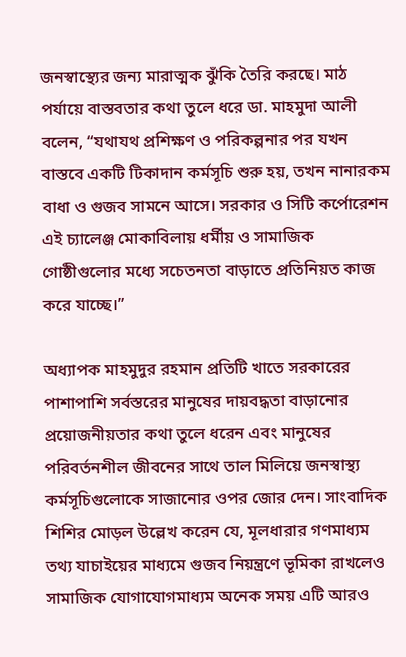জনস্বাস্থ্যের জন্য মারাত্মক ঝুঁকি তৈরি করছে। মাঠ পর্যায়ে বাস্তবতার কথা তুলে ধরে ডা. মাহমুদা আলী বলেন, “যথাযথ প্রশিক্ষণ ও পরিকল্পনার পর যখন বাস্তবে একটি টিকাদান কর্মসূচি শুরু হয়, তখন নানারকম বাধা ও গুজব সামনে আসে। সরকার ও সিটি কর্পোরেশন এই চ্যালেঞ্জ মোকাবিলায় ধর্মীয় ও সামাজিক গোষ্ঠীগুলোর মধ্যে সচেতনতা বাড়াতে প্রতিনিয়ত কাজ করে যাচ্ছে।”

অধ্যাপক মাহমুদুর রহমান প্রতিটি খাতে সরকারের পাশাপাশি সর্বস্তরের মানুষের দায়বদ্ধতা বাড়ানোর প্রয়োজনীয়তার কথা তুলে ধরেন এবং মানুষের পরিবর্তনশীল জীবনের সাথে তাল মিলিয়ে জনস্বাস্থ্য কর্মসূচিগুলোকে সাজানোর ওপর জোর দেন। সাংবাদিক শিশির মোড়ল উল্লেখ করেন যে, মূলধারার গণমাধ্যম তথ্য যাচাইয়ের মাধ্যমে গুজব নিয়ন্ত্রণে ভূমিকা রাখলেও সামাজিক যোগাযোগমাধ্যম অনেক সময় এটি আরও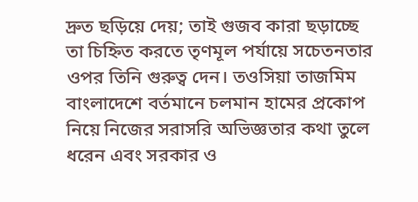দ্রুত ছড়িয়ে দেয়; তাই গুজব কারা ছড়াচ্ছে তা চিহ্নিত করতে তৃণমূল পর্যায়ে সচেতনতার ওপর তিনি গুরুত্ব দেন। তওসিয়া তাজমিম বাংলাদেশে বর্তমানে চলমান হামের প্রকোপ নিয়ে নিজের সরাসরি অভিজ্ঞতার কথা তুলে ধরেন এবং সরকার ও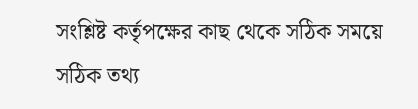সংশ্লিষ্ট কর্তৃপক্ষের কাছ থেকে সঠিক সময়ে সঠিক তথ্য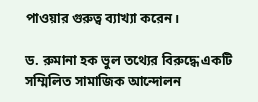পাওয়ার গুরুত্ব ব্যাখ্যা করেন।

ড. রুমানা হক ভুল তথ্যের বিরুদ্ধে একটি সম্মিলিত সামাজিক আন্দোলন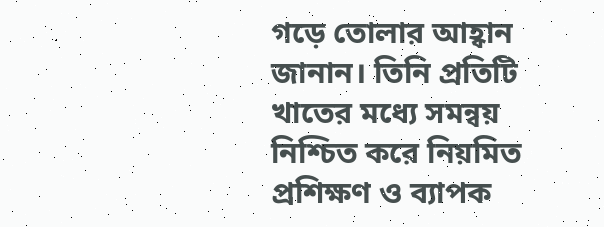গড়ে তোলার আহ্বান জানান। তিনি প্রতিটি খাতের মধ্যে সমন্বয় নিশ্চিত করে নিয়মিত প্রশিক্ষণ ও ব্যাপক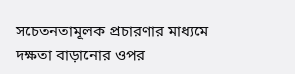সচেতনতামূলক প্রচারণার মাধ্যমে দক্ষতা বাড়ানোর ওপর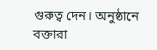গুরুত্ব দেন। অনুষ্ঠানে বক্তারা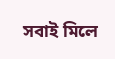সবাই মিলে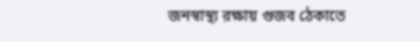জনস্বাস্থ্য রক্ষায় গুজব ঠেকাতে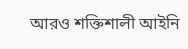আরও শক্তিশালী আইনি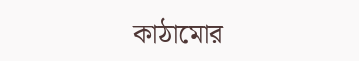কাঠামোর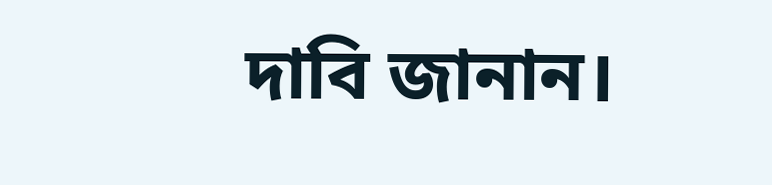দাবি জানান।